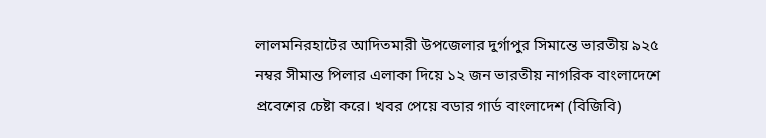লালমনিরহাটের আদিতমারী উপজেলার দুর্গাপুর সিমান্তে ভারতীয় ৯২৫ নম্বর সীমান্ত পিলার এলাকা দিয়ে ১২ জন ভারতীয় নাগরিক বাংলাদেশে প্রবেশের চেষ্টা করে। খবর পেয়ে বডার গার্ড বাংলাদেশ (বিজিবি)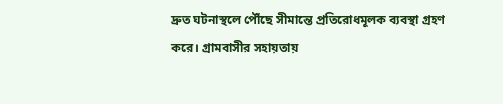দ্রুত ঘটনাস্থলে পৌঁছে সীমান্তে প্রতিরোধমূলক ব্যবস্থা গ্রহণ করে। গ্রামবাসীর সহায়তায়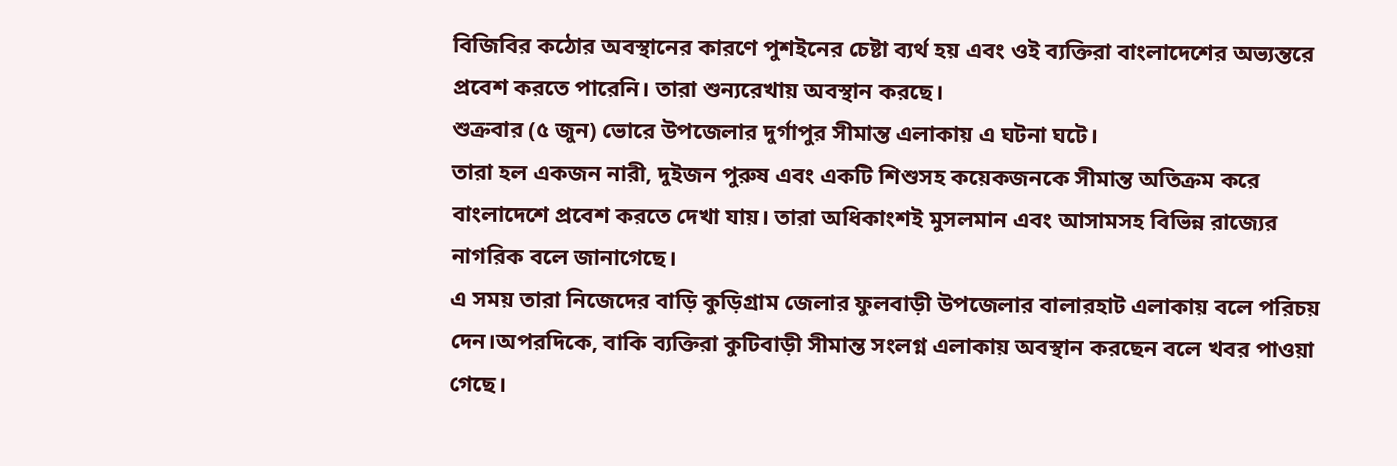বিজিবির কঠোর অবস্থানের কারণে পুশইনের চেষ্টা ব্যর্থ হয় এবং ওই ব্যক্তিরা বাংলাদেশের অভ্যন্তরে প্রবেশ করতে পারেনি। তারা শুন্যরেখায় অবস্থান করছে।
শুক্রবার (৫ জুন) ভোরে উপজেলার দুর্গাপুর সীমান্ত এলাকায় এ ঘটনা ঘটে।
তারা হল একজন নারী, দুইজন পুরুষ এবং একটি শিশুসহ কয়েকজনকে সীমান্ত অতিক্রম করে বাংলাদেশে প্রবেশ করতে দেখা যায়। তারা অধিকাংশই মুসলমান এবং আসামসহ বিভিন্ন রাজ্যের নাগরিক বলে জানাগেছে।
এ সময় তারা নিজেদের বাড়ি কুড়িগ্রাম জেলার ফুলবাড়ী উপজেলার বালারহাট এলাকায় বলে পরিচয় দেন।অপরদিকে, বাকি ব্যক্তিরা কুটিবাড়ী সীমান্ত সংলগ্ন এলাকায় অবস্থান করছেন বলে খবর পাওয়া গেছে।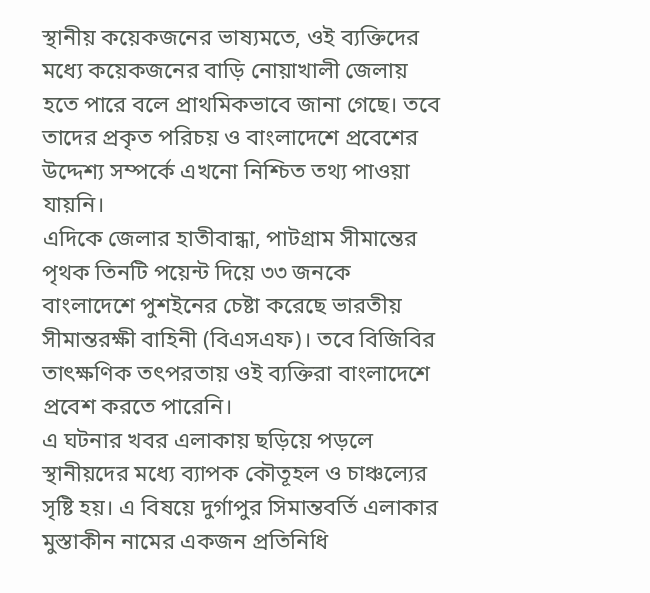স্থানীয় কয়েকজনের ভাষ্যমতে, ওই ব্যক্তিদের মধ্যে কয়েকজনের বাড়ি নোয়াখালী জেলায় হতে পারে বলে প্রাথমিকভাবে জানা গেছে। তবে তাদের প্রকৃত পরিচয় ও বাংলাদেশে প্রবেশের উদ্দেশ্য সম্পর্কে এখনো নিশ্চিত তথ্য পাওয়া যায়নি।
এদিকে জেলার হাতীবান্ধা, পাটগ্রাম সীমান্তের পৃথক তিনটি পয়েন্ট দিয়ে ৩৩ জনকে বাংলাদেশে পুশইনের চেষ্টা করেছে ভারতীয় সীমান্তরক্ষী বাহিনী (বিএসএফ)। তবে বিজিবির তাৎক্ষণিক তৎপরতায় ওই ব্যক্তিরা বাংলাদেশে প্রবেশ করতে পারেনি।
এ ঘটনার খবর এলাকায় ছড়িয়ে পড়লে স্থানীয়দের মধ্যে ব্যাপক কৌতূহল ও চাঞ্চল্যের সৃষ্টি হয়। এ বিষয়ে দুর্গাপুর সিমান্তবর্তি এলাকার মুস্তাকীন নামের একজন প্রতিনিধি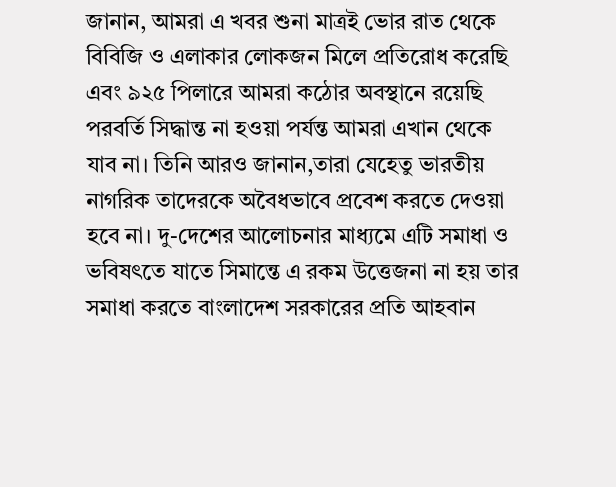জানান, আমরা এ খবর শুনা মাত্রই ভোর রাত থেকে বিবিজি ও এলাকার লোকজন মিলে প্রতিরোধ করেছি এবং ৯২৫ পিলারে আমরা কঠোর অবস্থানে রয়েছি পরবর্তি সিদ্ধান্ত না হওয়া পর্যন্ত আমরা এখান থেকে যাব না। তিনি আরও জানান,তারা যেহেতু ভারতীয় নাগরিক তাদেরকে অবৈধভাবে প্রবেশ করতে দেওয়া হবে না। দু-দেশের আলোচনার মাধ্যমে এটি সমাধা ও ভবিষৎতে যাতে সিমান্তে এ রকম উত্তেজনা না হয় তার সমাধা করতে বাংলাদেশ সরকারের প্রতি আহবান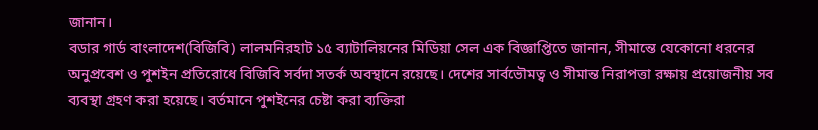জানান।
বডার গার্ড বাংলাদেশ(বিজিবি) লালমনিরহাট ১৫ ব্যাটালিয়নের মিডিয়া সেল এক বিজ্ঞাপ্তিতে জানান, সীমান্তে যেকোনো ধরনের অনুপ্রবেশ ও পুশইন প্রতিরোধে বিজিবি সর্বদা সতর্ক অবস্থানে রয়েছে। দেশের সার্বভৌমত্ব ও সীমান্ত নিরাপত্তা রক্ষায় প্রয়োজনীয় সব ব্যবস্থা গ্রহণ করা হয়েছে। বর্তমানে পুশইনের চেষ্টা করা ব্যক্তিরা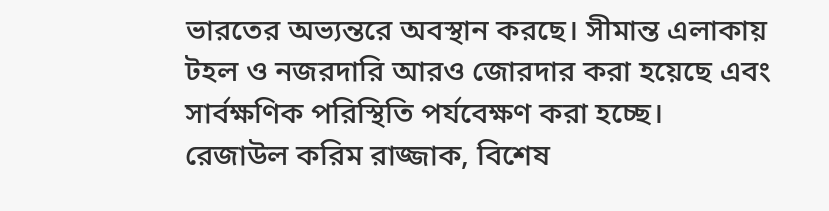ভারতের অভ্যন্তরে অবস্থান করছে। সীমান্ত এলাকায় টহল ও নজরদারি আরও জোরদার করা হয়েছে এবং সার্বক্ষণিক পরিস্থিতি পর্যবেক্ষণ করা হচ্ছে।
রেজাউল করিম রাজ্জাক, বিশেষ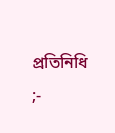প্রতিনিধি ;-